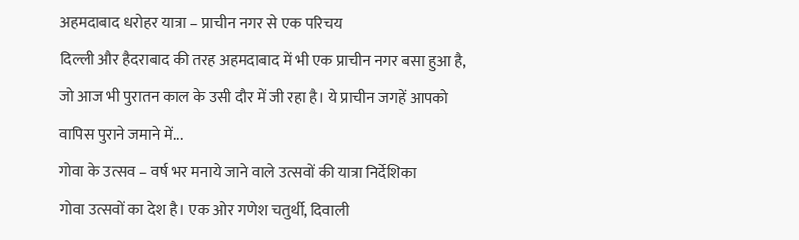अहमदाबाद धरोहर यात्रा – प्राचीन नगर से एक परिचय
दिल्ली और हैदराबाद की तरह अहमदाबाद में भी एक प्राचीन नगर बसा हुआ है, जो आज भी पुरातन काल के उसी दौर में जी रहा है। ये प्राचीन जगहें आपको वापिस पुराने जमाने में...
गोवा के उत्सव – वर्ष भर मनाये जाने वाले उत्सवों की यात्रा निर्देशिका
गोवा उत्सवों का देश है। एक ओर गणेश चतुर्थी, दिवाली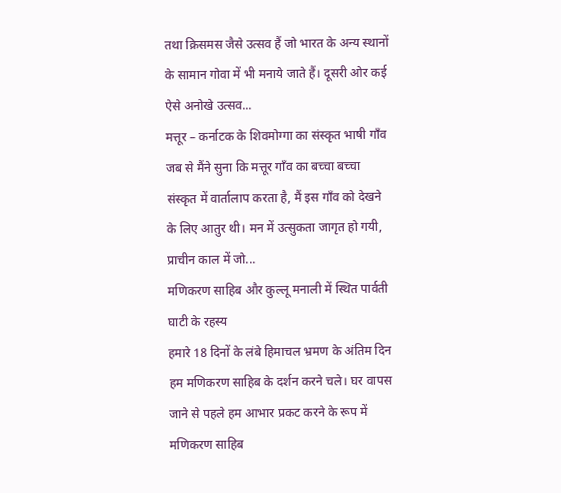तथा क्रिसमस जैसे उत्सव हैं जो भारत के अन्य स्थानों के सामान गोवा में भी मनाये जाते हैं। दूसरी ओर कई ऐसे अनोखे उत्सव...
मत्तूर – कर्नाटक के शिवमोग्गा का संस्कृत भाषी गाँव
जब से मैंने सुना कि मत्तूर गाँव का बच्चा बच्चा संस्कृत में वार्तालाप करता है, मैं इस गाँव को देखने के लिए आतुर थी। मन में उत्सुकता जागृत हो गयी, प्राचीन काल में जो...
मणिकरण साहिब और कुल्लू मनाली में स्थित पार्वती घाटी के रहस्य
हमारे 18 दिनों के लंबे हिमाचल भ्रमण के अंतिम दिन हम मणिकरण साहिब के दर्शन करने चले। घर वापस जाने से पहले हम आभार प्रकट करने के रूप में मणिकरण साहिब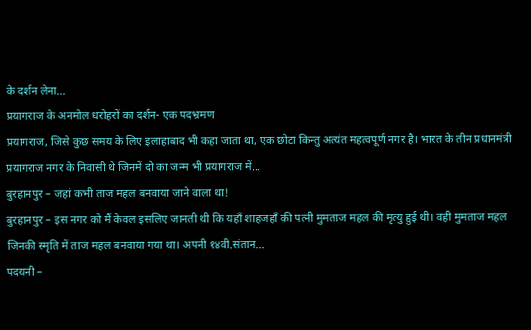के दर्शन लेना...
प्रयागराज के अनमोल धरोहरों का दर्शन- एक पदभ्रमण
प्रयागराज, जिसे कुछ समय के लिए इलाहाबाद भी कहा जाता था, एक छोटा किन्तु अत्यंत महत्वपूर्ण नगर है। भारत के तीन प्रधानमंत्री प्रयागराज नगर के निवासी थे जिनमें दो का जन्म भी प्रयागराज में...
बुरहानपुर – जहां कभी ताज महल बनवाया जाने वाला था!
बुरहानपुर – इस नगर को मैं केवल इसलिए जानती थी कि यहाँ शाहजहाँ की पत्नी मुमताज महल की मृत्यु हुई थी। वही मुमताज महल जिनकी स्मृति में ताज महल बनवाया गया था। अपनी १४वी.संतान...
पदयनी –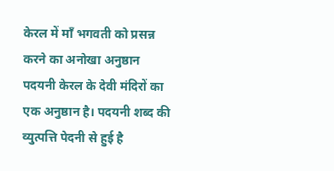केरल में माँ भगवती को प्रसन्न करने का अनोखा अनुष्ठान
पदयनी केरल के देवी मंदिरों का एक अनुष्ठान है। पदयनी शब्द की व्युत्पत्ति पेदनी से हुई है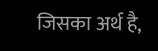जिसका अर्थ है,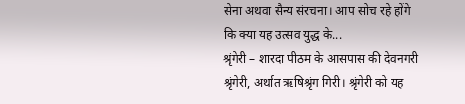सेना अथवा सैन्य संरचना। आप सोच रहे होंगे कि क्या यह उत्सव युद्ध के...
श्रृंगेरी – शारदा पीठम के आसपास की देवनगरी
श्रृंगेरी, अर्थात ऋषिश्रृंग गिरी। श्रृंगेरी को यह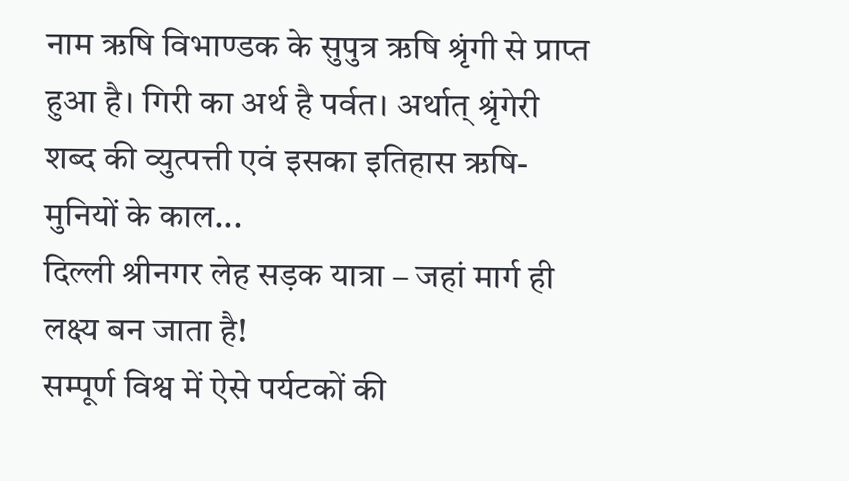नाम ऋषि विभाण्डक के सुपुत्र ऋषि श्रृंगी से प्राप्त हुआ है। गिरी का अर्थ है पर्वत। अर्थात् श्रृंगेरी शब्द की व्युत्पत्ती एवं इसका इतिहास ऋषि-मुनियों के काल...
दिल्ली श्रीनगर लेह सड़क यात्रा – जहां मार्ग ही लक्ष्य बन जाता है!
सम्पूर्ण विश्व में ऐसे पर्यटकों की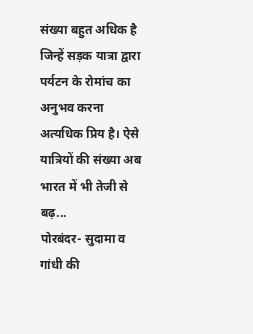संख्या बहुत अधिक है जिन्हें सड़क यात्रा द्वारा पर्यटन के रोमांच का अनुभव करना अत्यधिक प्रिय है। ऐसे यात्रियों की संख्या अब भारत में भी तेजी से बढ़...
पोरबंदर- सुदामा व गांधी की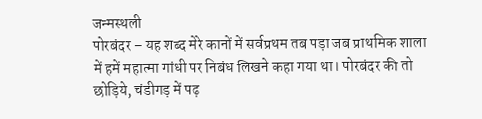जन्मस्थली
पोरबंदर – यह शब्द मेरे कानों में सर्वप्रथम तब पड़ा जब प्राथमिक शाला में हमें महात्मा गांधी पर निबंध लिखने कहा गया था। पोरबंदर की तो छोड़िये, चंडीगड़ में पढ़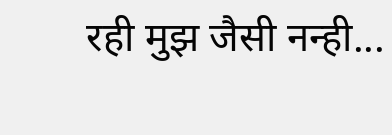रही मुझ जैसी नन्ही...